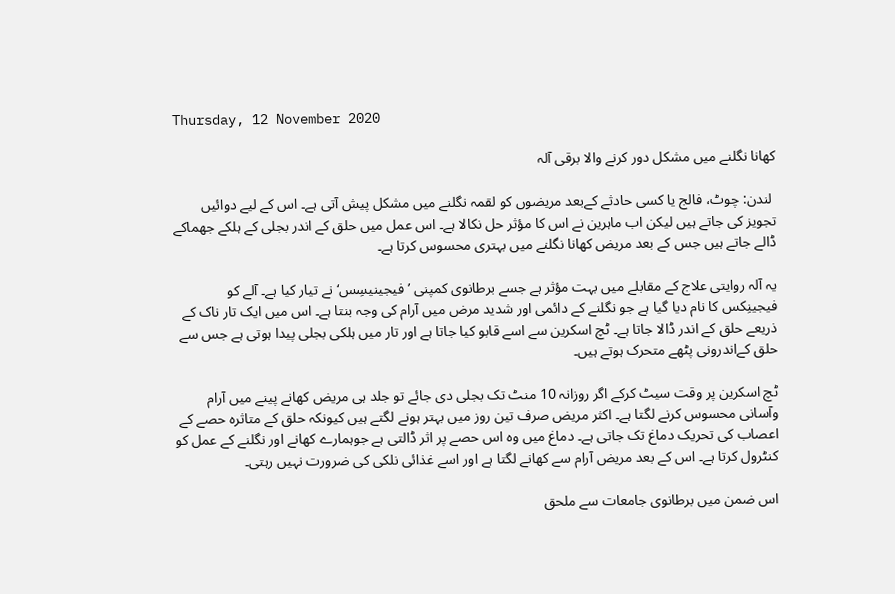Thursday, 12 November 2020

کھانا نگلنے میں مشکل دور کرنے والا برقی آلہ

 لندن: چوٹ، فالج یا کسی حادثے کےبعد مریضوں کو لقمہ نگلنے میں مشکل پیش آتی ہے۔ اس کے لیے دوائیں تجویز کی جاتے ہیں لیکن اب ماہرین نے اس کا مؤثر حل نکالا ہے۔ اس عمل میں حلق کے اندر بجلی کے ہلکے جھماکے ڈالے جاتے ہیں جس کے بعد مریض کھانا نگلنے میں بہتری محسوس کرتا ہے۔

یہ آلہ روایتی علاج کے مقابلے میں بہت مؤثر ہے جسے برطانوی کمپنی ’فیجینیسِس‘ نے تیار کیا ہے۔ آلے کو فیجینِکس کا نام دیا گیا ہے جو نگلنے کے دائمی اور شدید مرض میں آرام کی وجہ بنتا ہے۔ اس میں ایک تار ناک کے ذریعے حلق کے اندر ڈالا جاتا ہے۔ ٹچ اسکرین سے اسے قابو کیا جاتا ہے اور تار میں ہلکی بجلی پیدا ہوتی ہے جس سے حلق کےاندرونی پٹھے متحرک ہوتے ہیں۔

ٹچ اسکرین پر وقت سیٹ کرکے اگر روزانہ 10 منٹ تک بجلی دی جائے تو جلد ہی مریض کھانے پینے میں آرام وآسانی محسوس کرنے لگتا ہے۔ اکثر مریض صرف تین روز میں بہتر ہونے لگتے ہیں کیونکہ حلق کے متاثرہ حصے کے اعصاب کی تحریک دماغ تک جاتی ہے۔ دماغ میں وہ اس حصے پر اثر ڈالتی ہے جوہمارے کھانے اور نگلنے کے عمل کو کنٹرول کرتا ہے۔ اس کے بعد مریض آرام سے کھانے لگتا ہے اور اسے غذائی نلکی کی ضرورت نہیں رہتی۔

اس ضمن میں برطانوی جامعات سے ملحق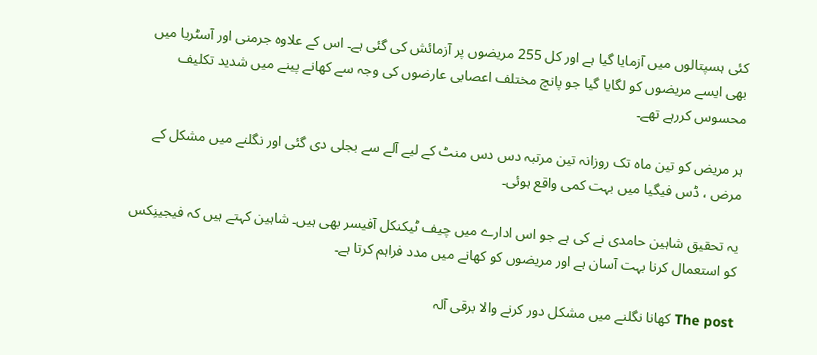کئی ہسپتالوں میں آزمایا گیا ہے اور کل 255 مریضوں پر آزمائش کی گئی ہے۔ اس کے علاوہ جرمنی اور آسٹریا میں بھی ایسے مریضوں کو لگایا گیا جو پانچ مختلف اعصابی عارضوں کی وجہ سے کھانے پینے میں شدید تکلیف محسوس کررہے تھے۔

ہر مریض کو تین ماہ تک روزانہ تین مرتبہ دس دس منٹ کے لیے آلے سے بجلی دی گئی اور نگلنے میں مشکل کے مرض ، ڈس فیگیا میں بہت کمی واقع ہوئی۔

یہ تحقیق شاہین حامدی نے کی ہے جو اس ادارے میں چیف ٹیکنکل آفیسر بھی ہیں۔ شاہین کہتے ہیں کہ فیجینِکس کو استعمال کرنا بہت آسان ہے اور مریضوں کو کھانے میں مدد فراہم کرتا ہے۔

The post کھانا نگلنے میں مشکل دور کرنے والا برقی آلہ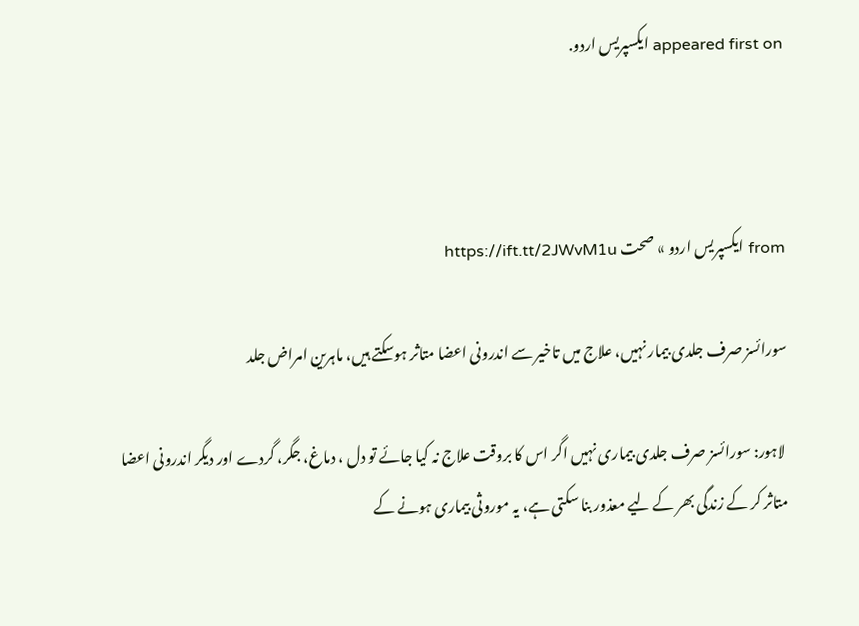appeared first on ایکسپریس اردو.



from ایکسپریس اردو » صحت https://ift.tt/2JWvM1u

سورائسز صرف جلدی بیمار نہیں، علاج میں تاخیر سے اندرونی اعضا متاثر ہوسکتے ہیں، ماہرین امراض جلد

 لاہور: سورائسز صرف جلدی بیماری نہیں اگر اس کا بروقت علاج نہ کیا جائے تو دل ، دماغ، جگر، گردے اور دیگر اندرونی اعضا متاثر کر کے زندگی بھر کے لیے معذور بنا سکتی ہے، یہ موروثی بیماری ہونے کے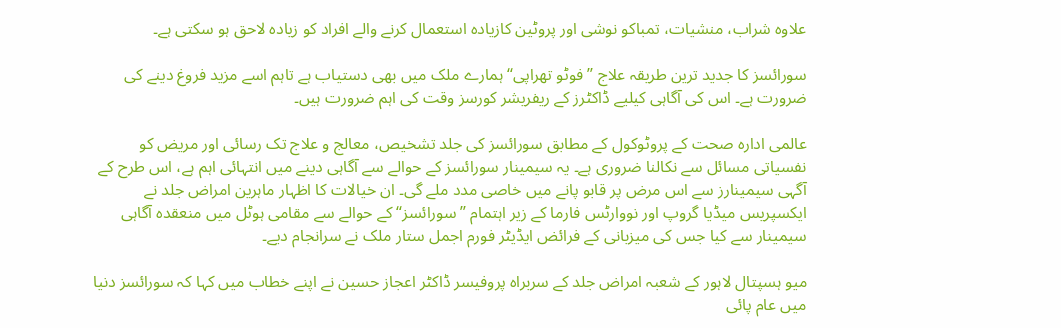علاوہ شراب، منشیات، تمباکو نوشی اور پروٹین کازیادہ استعمال کرنے والے افراد کو زیادہ لاحق ہو سکتی ہے۔

سورائسز کا جدید ترین طریقہ علاج ’’فوٹو تھراپی‘‘ ہمارے ملک میں بھی دستیاب ہے تاہم اسے مزید فروغ دینے کی ضرورت ہے۔ اس کی آگاہی کیلیے ڈاکٹرز کے ریفریشر کورسز وقت کی اہم ضرورت ہیں۔

عالمی ادارہ صحت کے پروٹوکول کے مطابق سورائسز کی جلد تشخیص، معالج و علاج تک رسائی اور مریض کو نفسیاتی مسائل سے نکالنا ضروری ہے۔ یہ سیمینار سورائسز کے حوالے سے آگاہی دینے میں انتہائی اہم ہے، اس طرح کے آگہی سیمینارز سے اس مرض پر قابو پانے میں خاصی مدد ملے گی۔ ان خیالات کا اظہار ماہرین امراض جلد نے ایکسپریس میڈیا گروپ اور نووارٹس فارما کے زیر اہتمام ’’سورائسز‘‘ کے حوالے سے مقامی ہوٹل میں منعقدہ آگاہی سیمینار سے کیا جس کی میزبانی کے فرائض ایڈیٹر فورم اجمل ستار ملک نے سرانجام دیے۔

میو ہسپتال لاہور کے شعبہ امراض جلد کے سربراہ پروفیسر ڈاکٹر اعجاز حسین نے اپنے خطاب میں کہا کہ سورائسز دنیا میں عام پائی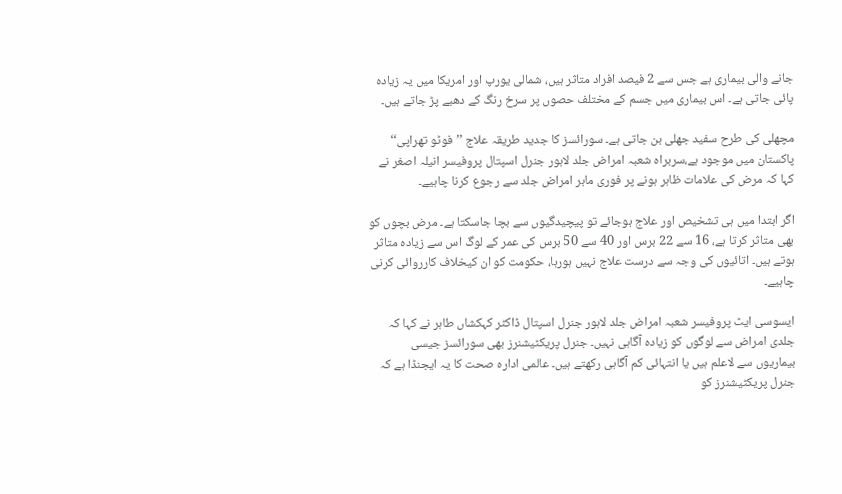جانے والی بیماری ہے جس سے 2 فیصد افراد متاثر ہیں، شمالی یورپ اور امریکا میں یہ زیادہ پائی جاتی ہے۔ اس بیماری میں جسم کے مختلف حصوں پر سرخ رنگ کے دھبے پڑ جاتے ہیں۔

مچھلی کی طرح سفید جھلی بن جاتی ہے۔ سورائسز کا جدید طریقہ علاج ’’فوٹو تھراپی‘‘ پاکستان میں موجود ہے،سربراہ شعبہ امراض جلد لاہور جنرل اسپتال پروفیسر انیلہ اصغر نے کہا کہ مرض کی علامات ظاہر ہونے پر فوری ماہر امراض جلد سے رجوع کرنا چاہیے۔

اگر ابتدا میں ہی تشخیص اور علاج ہوجائے تو پیچیدگیوں سے بچا جاسکتا ہے۔ مرض بچوں کو بھی متاثر کرتا ہے، 16 سے 22 برس اور 40 سے 50 برس کی عمر کے لوگ اس سے زیادہ متاثر ہوتے ہیں۔ اتائیوں کی وجہ سے درست علاج نہیں ہورہا، حکومت کو ان کیخلاف کارروائی کرنی چاہیے۔

ایسوسی ایٹ پروفیسر شعبہ امراض جلد لاہور جنرل اسپتال ڈاکٹر کہکشاں طاہر نے کہا کہ جلدی امراض سے لوگوں کو زیادہ آگاہی نہیں۔ جنرل پریکٹیشنرز بھی سورائسز جیسی بیماریوں سے لاعلم ہیں یا انتہائی کم آگاہی رکھتے ہیں۔ عالمی ادارہ صحت کا یہ ایجنڈا ہے کہ جنرل پریکٹیشنرز کو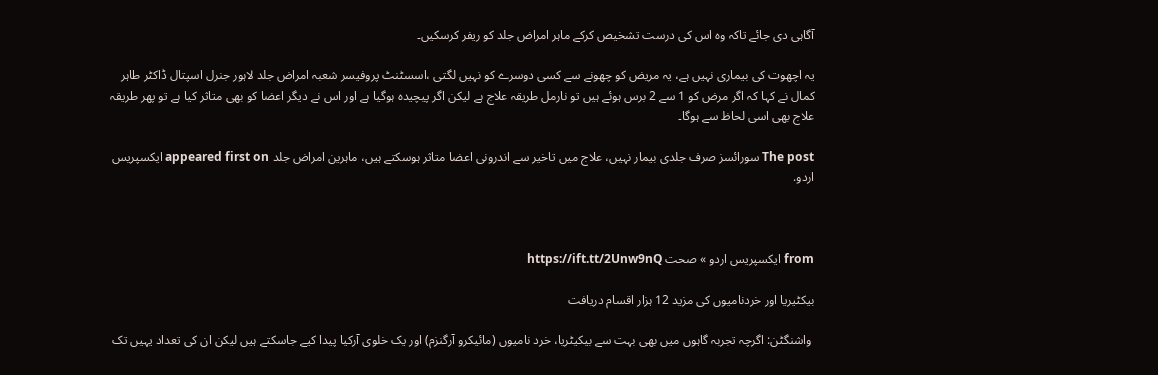آگاہی دی جائے تاکہ وہ اس کی درست تشخیص کرکے ماہر امراض جلد کو ریفر کرسکیں۔

یہ اچھوت کی بیماری نہیں ہے، یہ مریض کو چھونے سے کسی دوسرے کو نہیں لگتی ،اسسٹنٹ پروفیسر شعبہ امراض جلد لاہور جنرل اسپتال ڈاکٹر طاہر کمال نے کہا کہ اگر مرض کو 1 سے 2 برس ہوئے ہیں تو نارمل طریقہ علاج ہے لیکن اگر پیچیدہ ہوگیا ہے اور اس نے دیگر اعضا کو بھی متاثر کیا ہے تو پھر طریقہ علاج بھی اسی لحاظ سے ہوگا۔

The post سورائسز صرف جلدی بیمار نہیں، علاج میں تاخیر سے اندرونی اعضا متاثر ہوسکتے ہیں، ماہرین امراض جلد appeared first on ایکسپریس اردو.



from ایکسپریس اردو » صحت https://ift.tt/2Unw9nQ

بیکٹیریا اور خردنامیوں کی مزید 12 ہزار اقسام دریافت

 واشنگٹن: اگرچہ تجربہ گاہوں میں بھی بہت سے بیکیٹریا، خرد نامیوں (مائیکرو آرگنزم) اور یک خلوی آرکیا پیدا کیے جاسکتے ہیں لیکن ان کی تعداد یہیں تک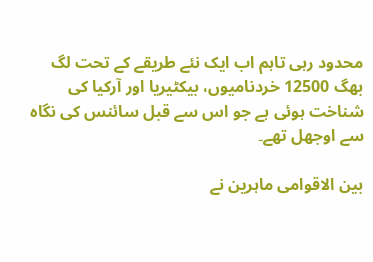محدود رہی تاہم اب ایک نئے طریقے کے تحت لگ بھگ 12500 خردنامیوں، بیکٹیریا اور آرکیا کی شناخت ہوئی ہے جو اس سے قبل سائنس کی نگاہ سے اوجھل تھے۔

بین الاقوامی ماہرین نے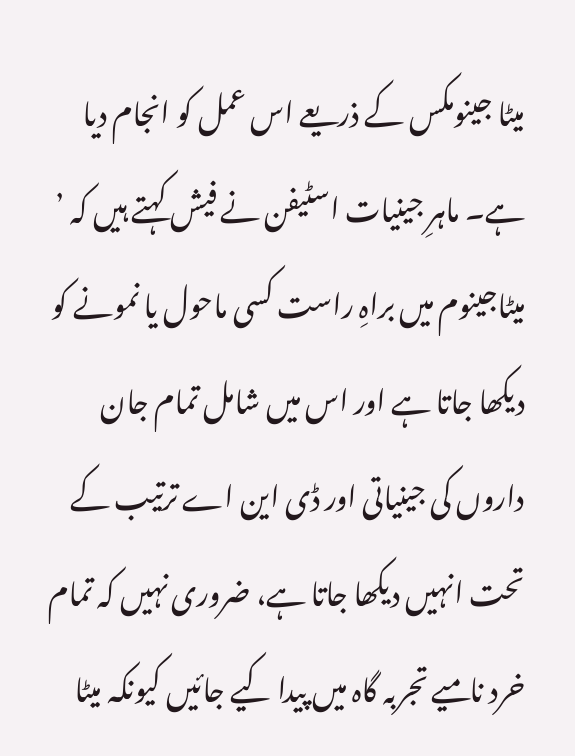میٹا جینومکس کے ذریعے اس عمل کو انجام دیا ہے۔ ماہرِ جینیات اسٹیفن نے فیش کہتے ہیں کہ ’  میٹاجینوم میں براہِ راست کسی ماحول یا نمونے کو دیکھا جاتا ہے اور اس میں شامل تمام جان داروں کی جینیاتی اور ڈی این اے ترتیب کے تحت انہیں دیکھا جاتا ہے، ضروری نہیں کہ تمام خرد نامیے تجربہ گاہ میں پیدا کیے جائیں کیونکہ میٹا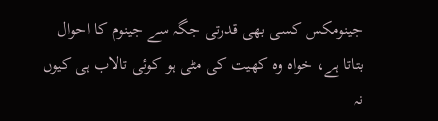جینومکس کسی بھی قدرتی جگہ سے جینوم کا احوال بتاتا ہے، خواہ وہ کھیت کی مٹی ہو کوئی تالاب ہی کیوں نہ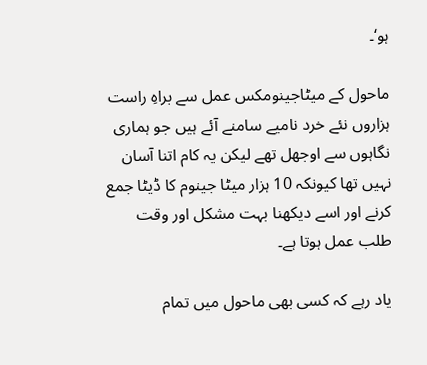ہو‘۔

ماحول کے میٹاجینومکس عمل سے براہِ راست ہزاروں نئے خرد نامیے سامنے آئے ہیں جو ہماری نگاہوں سے اوجھل تھے لیکن یہ کام اتنا آسان نہیں تھا کیونکہ 10 ہزار میٹا جینوم کا ڈیٹا جمع کرنے اور اسے دیکھنا بہت مشکل اور وقت طلب عمل ہوتا ہے۔

یاد رہے کہ کسی بھی ماحول میں تمام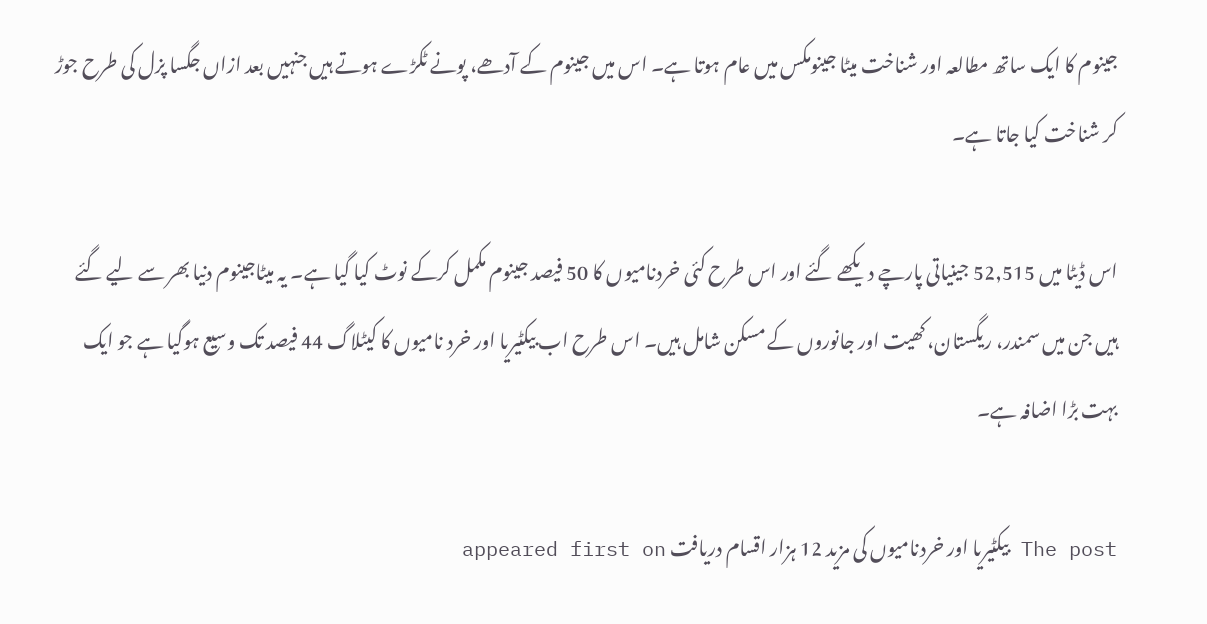جینوم کا ایک ساتھ مطالعہ اور شناخت میٹا جینومکس میں عام ہوتا ہے۔ اس میں جینوم کے آدھے، پونے ٹکڑے ہوتے ہیں جنہیں بعد ازاں جگسا پزل کی طرح جوڑ کر شناخت کیا جاتا ہے۔

اس ڈیٹا میں 52,515 جینیاتی پارچے دیکھے گئے اور اس طرح کئی خردنامیوں کا 50 فیصد جینوم مکمل کرکے نوٹ کیا گیا ہے۔ یہ میٹاجینوم دنیا بھر سے لیے گئے ہیں جن میں سمندر، ریگستان، کھیت اور جانوروں کے مسکن شامل ہیں۔ اس طرح اب بیکٹیریا اور خرد نامیوں کا کیٹلاگ 44 فیصد تک وسیع ہوگیا ہے جو ایک بہت بڑا اضافہ ہے۔

The post بیکٹیریا اور خردنامیوں کی مزید 12 ہزار اقسام دریافت appeared first on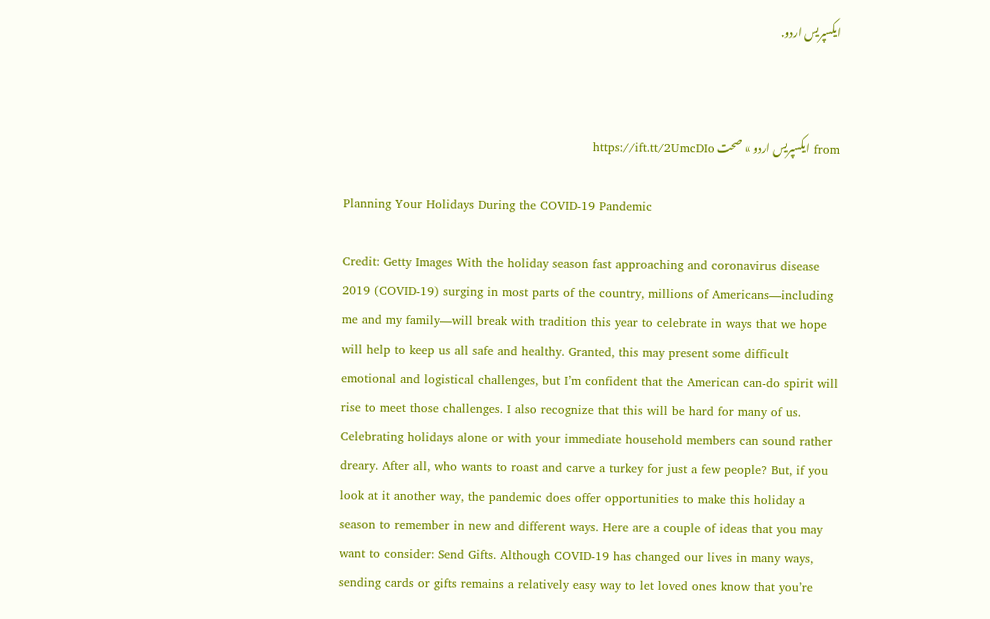ایکسپریس اردو.



from ایکسپریس اردو » صحت https://ift.tt/2UmcDIo

Planning Your Holidays During the COVID-19 Pandemic

Credit: Getty Images With the holiday season fast approaching and coronavirus disease 2019 (COVID-19) surging in most parts of the country, millions of Americans—including me and my family—will break with tradition this year to celebrate in ways that we hope will help to keep us all safe and healthy. Granted, this may present some difficult emotional and logistical challenges, but I’m confident that the American can-do spirit will rise to meet those challenges. I also recognize that this will be hard for many of us. Celebrating holidays alone or with your immediate household members can sound rather dreary. After all, who wants to roast and carve a turkey for just a few people? But, if you look at it another way, the pandemic does offer opportunities to make this holiday a season to remember in new and different ways. Here are a couple of ideas that you may want to consider: Send Gifts. Although COVID-19 has changed our lives in many ways, sending cards or gifts remains a relatively easy way to let loved ones know that you’re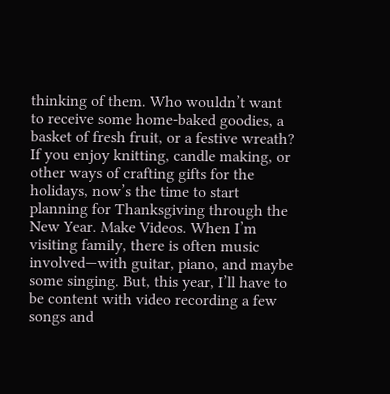thinking of them. Who wouldn’t want to receive some home-baked goodies, a basket of fresh fruit, or a festive wreath? If you enjoy knitting, candle making, or other ways of crafting gifts for the holidays, now’s the time to start planning for Thanksgiving through the New Year. Make Videos. When I’m visiting family, there is often music involved—with guitar, piano, and maybe some singing. But, this year, I’ll have to be content with video recording a few songs and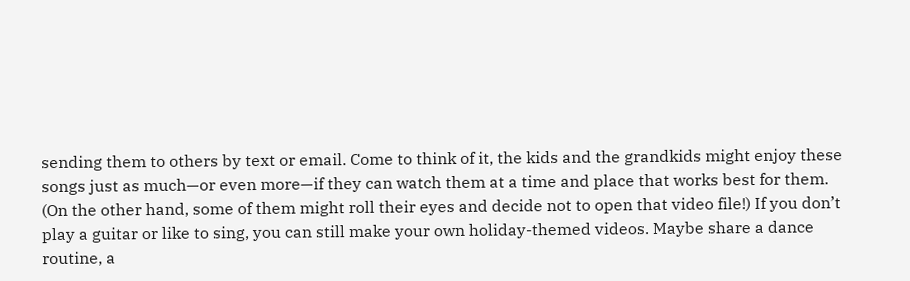sending them to others by text or email. Come to think of it, the kids and the grandkids might enjoy these songs just as much—or even more—if they can watch them at a time and place that works best for them. (On the other hand, some of them might roll their eyes and decide not to open that video file!) If you don’t play a guitar or like to sing, you can still make your own holiday-themed videos. Maybe share a dance routine, a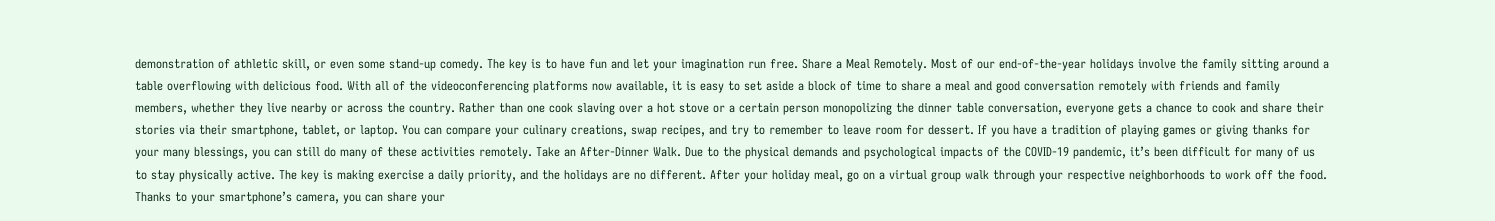demonstration of athletic skill, or even some stand-up comedy. The key is to have fun and let your imagination run free. Share a Meal Remotely. Most of our end-of-the-year holidays involve the family sitting around a table overflowing with delicious food. With all of the videoconferencing platforms now available, it is easy to set aside a block of time to share a meal and good conversation remotely with friends and family members, whether they live nearby or across the country. Rather than one cook slaving over a hot stove or a certain person monopolizing the dinner table conversation, everyone gets a chance to cook and share their stories via their smartphone, tablet, or laptop. You can compare your culinary creations, swap recipes, and try to remember to leave room for dessert. If you have a tradition of playing games or giving thanks for your many blessings, you can still do many of these activities remotely. Take an After-Dinner Walk. Due to the physical demands and psychological impacts of the COVID-19 pandemic, it’s been difficult for many of us to stay physically active. The key is making exercise a daily priority, and the holidays are no different. After your holiday meal, go on a virtual group walk through your respective neighborhoods to work off the food. Thanks to your smartphone’s camera, you can share your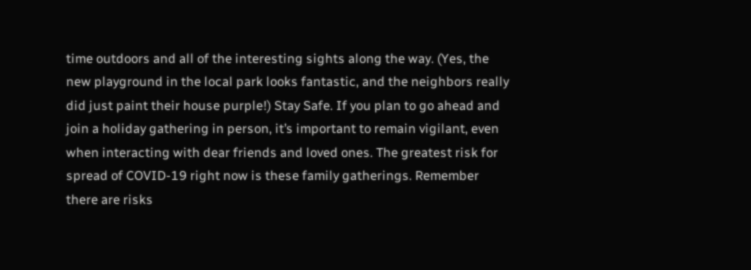time outdoors and all of the interesting sights along the way. (Yes, the new playground in the local park looks fantastic, and the neighbors really did just paint their house purple!) Stay Safe. If you plan to go ahead and join a holiday gathering in person, it’s important to remain vigilant, even when interacting with dear friends and loved ones. The greatest risk for spread of COVID-19 right now is these family gatherings. Remember there are risks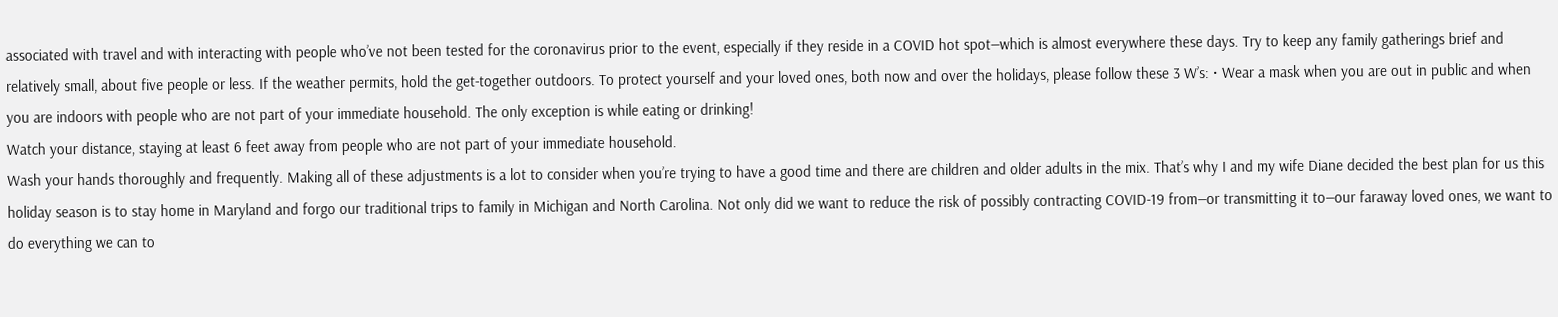associated with travel and with interacting with people who’ve not been tested for the coronavirus prior to the event, especially if they reside in a COVID hot spot—which is almost everywhere these days. Try to keep any family gatherings brief and relatively small, about five people or less. If the weather permits, hold the get-together outdoors. To protect yourself and your loved ones, both now and over the holidays, please follow these 3 W’s: • Wear a mask when you are out in public and when you are indoors with people who are not part of your immediate household. The only exception is while eating or drinking!
Watch your distance, staying at least 6 feet away from people who are not part of your immediate household.
Wash your hands thoroughly and frequently. Making all of these adjustments is a lot to consider when you’re trying to have a good time and there are children and older adults in the mix. That’s why I and my wife Diane decided the best plan for us this holiday season is to stay home in Maryland and forgo our traditional trips to family in Michigan and North Carolina. Not only did we want to reduce the risk of possibly contracting COVID-19 from—or transmitting it to—our faraway loved ones, we want to do everything we can to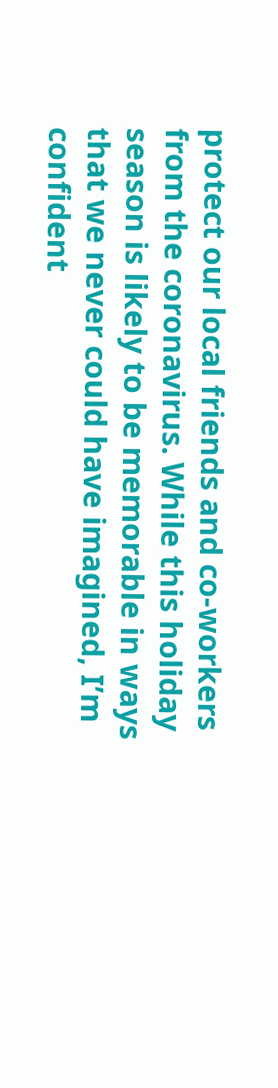protect our local friends and co-workers from the coronavirus. While this holiday season is likely to be memorable in ways that we never could have imagined, I’m confident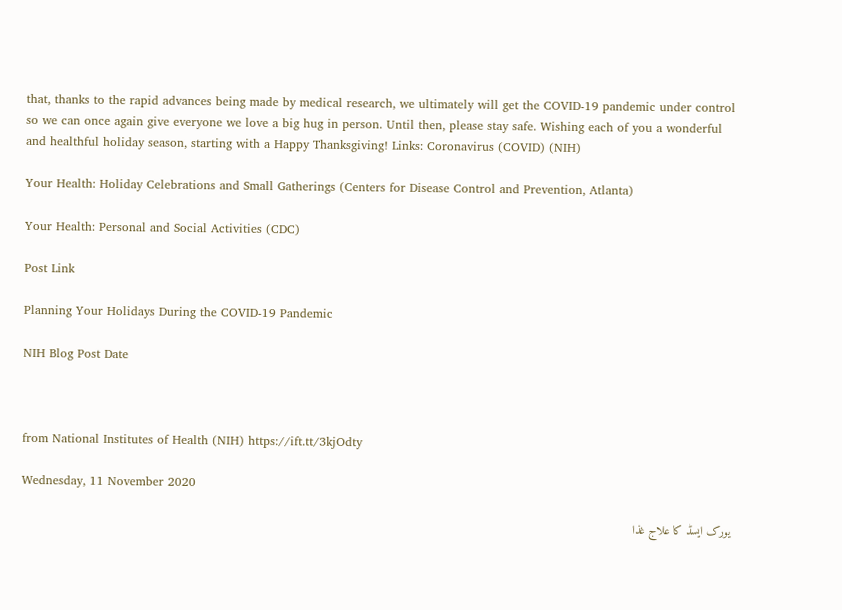that, thanks to the rapid advances being made by medical research, we ultimately will get the COVID-19 pandemic under control so we can once again give everyone we love a big hug in person. Until then, please stay safe. Wishing each of you a wonderful and healthful holiday season, starting with a Happy Thanksgiving! Links: Coronavirus (COVID) (NIH)

Your Health: Holiday Celebrations and Small Gatherings (Centers for Disease Control and Prevention, Atlanta)

Your Health: Personal and Social Activities (CDC)

Post Link

Planning Your Holidays During the COVID-19 Pandemic

NIH Blog Post Date



from National Institutes of Health (NIH) https://ift.tt/3kjOdty

Wednesday, 11 November 2020

یورک ایسڈ کا علاج غذا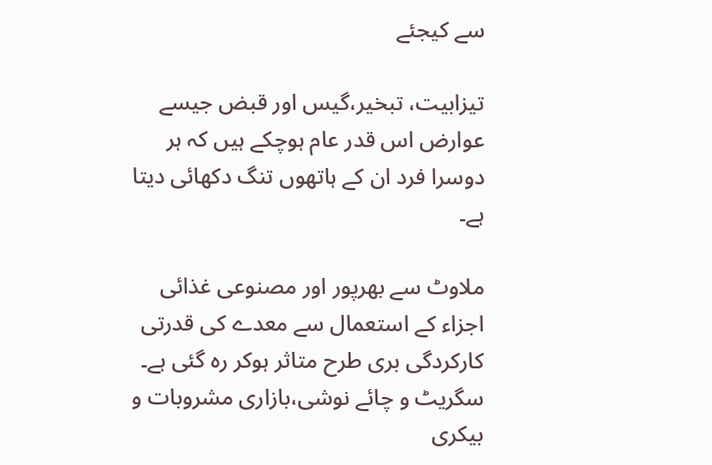سے کیجئے

تیزابیت، تبخیر،گیس اور قبض جیسے عوارض اس قدر عام ہوچکے ہیں کہ ہر دوسرا فرد ان کے ہاتھوں تنگ دکھائی دیتا ہے۔

ملاوٹ سے بھرپور اور مصنوعی غذائی اجزاء کے استعمال سے معدے کی قدرتی کارکردگی بری طرح متاثر ہوکر رہ گئی ہے۔ سگریٹ و چائے نوشی،بازاری مشروبات و بیکری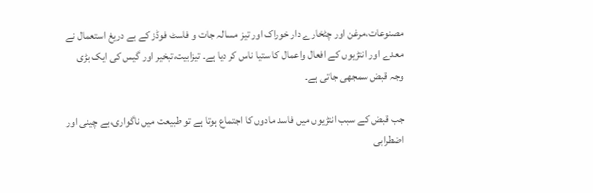مصنوعات،مرغن اور چٹخارے دار خوراک اور تیز مسالہ جات و فاسٹ فوڈز کے بے دریغ استعمال نے معدے اور انتڑیوں کے افعال واعمال کا ستیا ناس کر دیا ہے۔ تیزابیت،تبخیر اور گیس کی ایک بڑی وجہ قبض سمجھی جاتی ہے۔

جب قبض کے سبب انتڑیوں میں فاسد مادوں کا اجتماع ہوتا ہے تو طبیعت میں ناگواری،بے چینی اور اضطرابی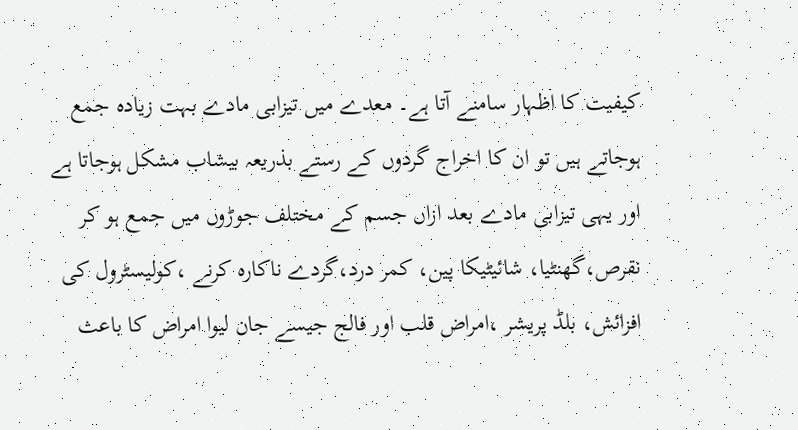کیفیت کا اظہار سامنے آتا ہے۔ معدے میں تیزابی مادے بہت زیادہ جمع ہوجاتے ہیں تو ان کا اخراج گردوں کے رستے بذریعہ بیشاب مشکل ہوجاتا ہے اور یہی تیزابی مادے بعد ازاں جسم کے مختلف جوڑوں میں جمع ہو کر نقرص،گھنٹیا، شائیٹیکا پین، کمر درد،گردے ناکارہ کرنے ،کولیسٹرول کی افزائش، بلڈ پریشر ،امراض قلب اور فالج جیسے جان لیوا امراض کا باعث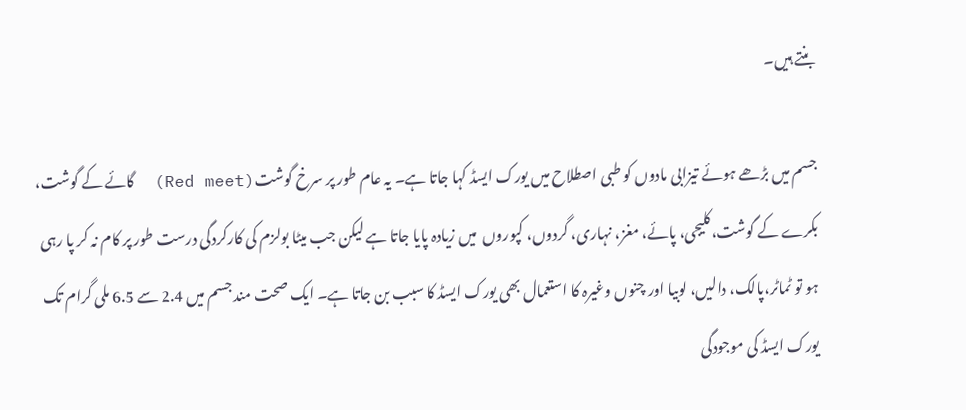بنتے ہیں۔

جسم میں بڑھے ہوئے تیزابی مادوں کو طبی اصطلاح میں یورک ایسڈ کہا جاتا ہے۔ یہ عام طور پر سرخ گوشت(Red meet)  گائے کے گوشت، بکرے کے گوشت،کلیجی، پائے، مغز، نہاری، گردوں، کپوروں  میں زیادہ پایا جاتا ہے لیکن جب میٹا بولزم کی کارکردگی درست طور پر کام نہ کر پا رہی ہو تو ٹماٹر،پالک، دالیں، لوبیا اور چنوں وغیرہ کا استعمال بھی یورک ایسڈ کا سبب بن جاتا ہے۔ ایک صحت مند جسم میں 2.4 سے 6.5 ملی گرام تک یورک ایسڈ کی موجودگی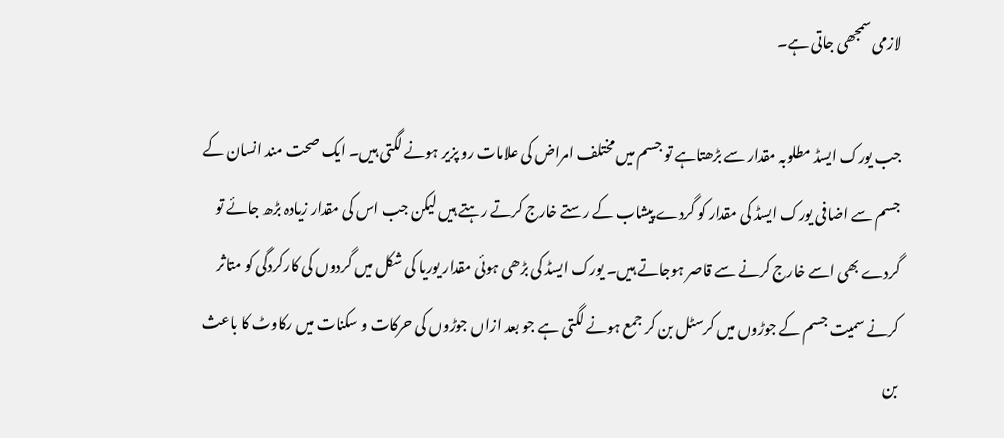لازمی سمجھی جاتی ہے۔

جب یورک ایسڈ مطلوبہ مقدار سے بڑھتاہے تو جسم میں مختلف امراض کی علامات رو پزیر ہونے لگتی ہیں۔ ایک صحت مند انسان کے جسم سے اضافی یورک ایسڈ کی مقدار کو گردے پیشاب کے رستے خارج کرتے رہتے ہیں لیکن جب اس کی مقدار زیادہ بڑھ جائے تو گردے بھی اسے خارج کرنے سے قاصر ہوجاتے ہیں۔ یورک ایسڈ کی بڑھی ہوئی مقدار یوریا کی شکل میں گردوں کی کارکردگی کو متاثر کرنے سمیت جسم کے جوڑوں میں کرسٹل بن کر جمع ہونے لگتی ہے جو بعد ازاں جوڑوں کی حرکات و سکنات میں رکاوٹ کا باعث بن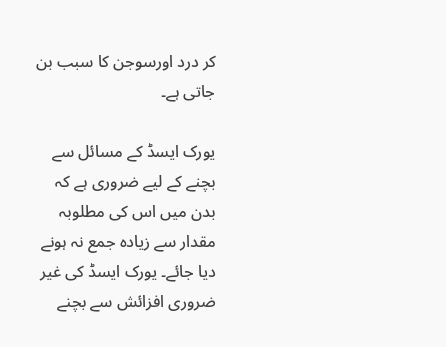کر درد اورسوجن کا سبب بن جاتی ہے۔

یورک ایسڈ کے مسائل سے بچنے کے لیے ضروری ہے کہ بدن میں اس کی مطلوبہ مقدار سے زیادہ جمع نہ ہونے دیا جائے۔ یورک ایسڈ کی غیر ضروری افزائش سے بچنے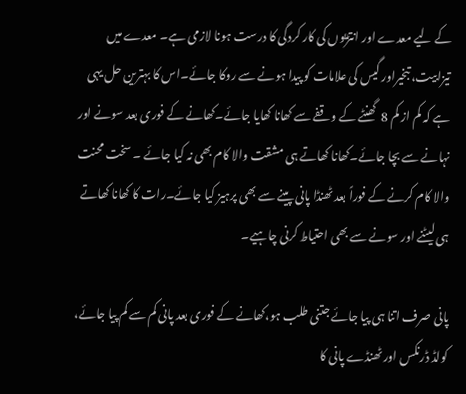کے لیے معدے اور انتڑیوں کی کار کردگی کا درست ہونا لازمی ہے۔ معدے میں تیزابیت، تبخیراور گیس کی علامات کو پیدا ہونے سے روکا جائے۔اس کا بہترین حل یہی ہے کہ کم از کم 8  گھنٹے کے وقفے سے کھانا کھایا جائے۔کھانے کے فوری بعد سونے اور نہانے سے بچا جائے۔کھانا کھاتے ہی مشقت والا کام بھی نہ کیا جائے ۔ سخت محنت والا کام کرنے کے فوراً بعد ٹھنڈا پانی پینے سے بھی پرہیز کیا جائے۔رات کا کھانا کھاتے ہی لیٹنے اور سونے سے بھی احتیاط کرنی چاہیے۔

پانی صرف اتنا ہی پیا جائے جتنی طلب ہو،کھانے کے فوری بعد پانی کم سے کم پیا جائے، کولڈ ڈرنکس اور ٹھنڈے پانی کا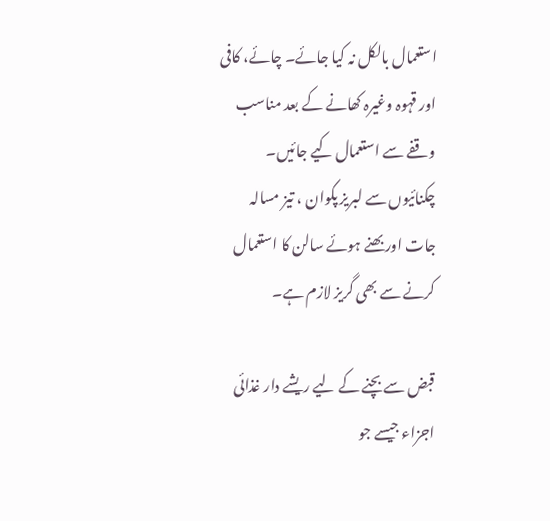استعمال بالکل نہ کیا جائے۔ چائے، کافی اور قہوہ وغیرہ کھانے کے بعد مناسب وقفے سے استعمال کیے جائیں۔ چکنائیوں سے لبریز پکوان ، تیز مسالہ جات اور بھنے ہوئے سالن کا استعمال کرنے سے بھی گریز لازم ہے۔

قبض سے بچنے کے لیے ریشے دار غذائی اجزاء جیسے جو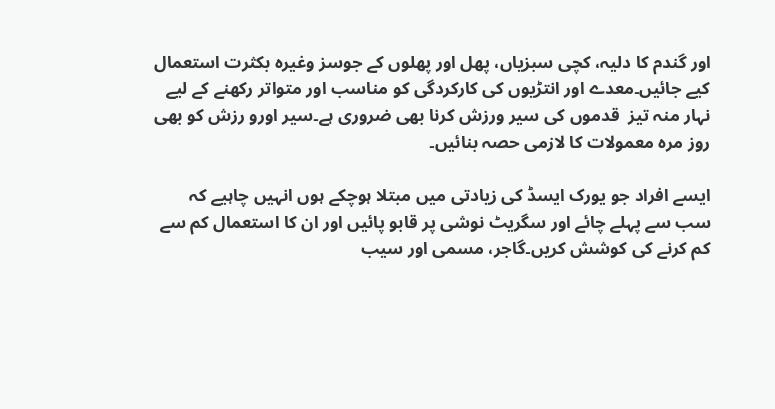اور گندم کا دلیہ، کچی سبزیاں، پھل اور پھلوں کے جوسز وغیرہ بکثرت استعمال کیے جائیں۔معدے اور انتڑیوں کی کارکردگی کو مناسب اور متواتر رکھنے کے لیے نہار منہ تیز  قدموں کی سیر ورزش کرنا بھی ضروری ہے۔سیر اورو رزش کو بھی روز مرہ معمولات کا لازمی حصہ بنائیں۔

ایسے افراد جو یورک ایسڈ کی زیادتی میں مبتلا ہوچکے ہوں انہیں چاہیے کہ سب سے پہلے چائے اور سگریٹ نوشی پر قابو پائیں اور ان کا استعمال کم سے کم کرنے کی کوشش کریں۔گاجر، مسمی اور سیب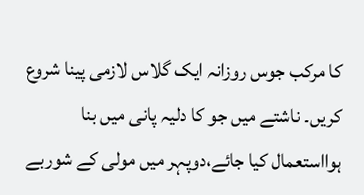کا مرکب جوس روزانہ ایک گلاس لازمی پینا شروع کریں۔ ناشتے میں جو کا دلیہ پانی میں بنا ہوااستعمال کیا جائے،دوپہر میں مولی کے شوربے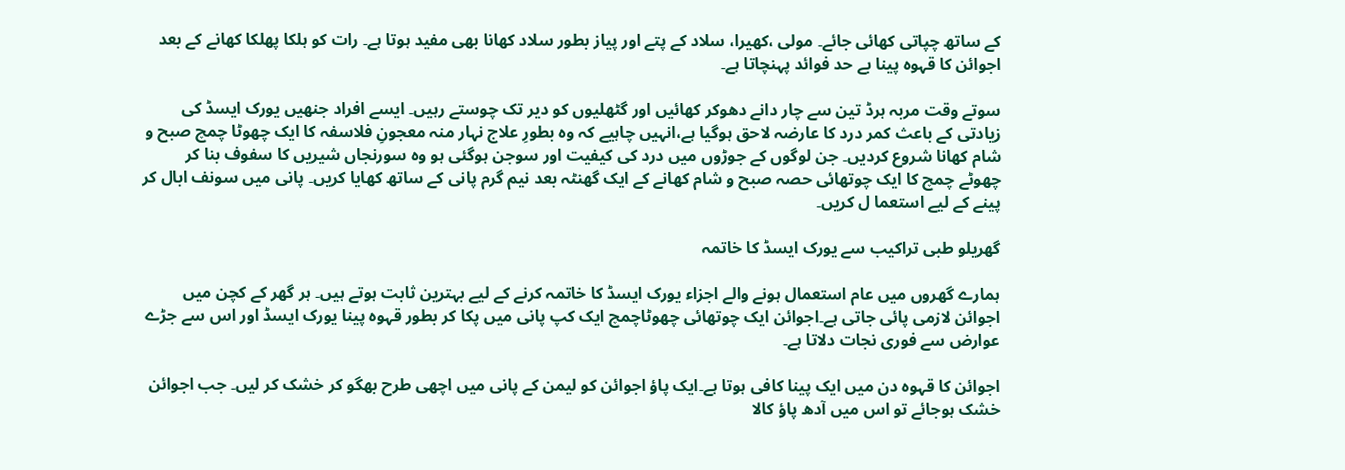کے ساتھ چپاتی کھائی جائے۔ مولی ،کھیرا، سلاد کے پتے اور پیاز بطور سلاد کھانا بھی مفید ہوتا ہے۔ رات کو ہلکا پھلکا کھانے کے بعد اجوائن کا قہوہ پینا بے حد فوائد پہنچاتا ہے۔

سوتے وقت مربہ ہرڈ تین سے چار دانے دھوکر کھائیں اور گٹھلیوں کو دیر تک چوستے رہیں۔ ایسے افراد جنھیں یورک ایسڈ کی زیادتی کے باعث کمر درد کا عارضہ لاحق ہوگیا ہے،انہیں چاہیے کہ وہ بطورِ علاج نہار منہ معجونِ فلاسفہ کا ایک چھوٹا چمچ صبح و شام کھانا شروع کردیں۔ جن لوگوں کے جوڑوں میں درد کی کیفیت اور سوجن ہوگئی ہو وہ سورنجاں شیریں کا سفوف بنا کر چھوٹے چمچ کا ایک چوتھائی حصہ صبح و شام کھانے کے ایک گھنٹہ بعد نیم گرم پانی کے ساتھ کھایا کریں۔ پانی میں سونف ابال کر پینے کے لیے استعما ل کریں۔

گھریلو طبی تراکیب سے یورک ایسڈ کا خاتمہ

ہمارے گھروں میں عام استعمال ہونے والے اجزاء یورک ایسڈ کا خاتمہ کرنے کے لیے بہترین ثابت ہوتے ہیں۔ ہر گھر کے کچن میں اجوائن لازمی پائی جاتی ہے۔اجوائن ایک چوتھائی چھوٹاچمچ ایک کپ پانی میں پکا کر بطور قہوہ پینا یورک ایسڈ اور اس سے جڑے عوارض سے فوری نجات دلاتا ہے۔

اجوائن کا قہوہ دن میں ایک پینا کافی ہوتا ہے۔ایک پاؤ اجوائن کو لیمن کے پانی میں اچھی طرح بھگو کر خشک کر لیں۔ جب اجوائن خشک ہوجائے تو اس میں آدھ پاؤ کالا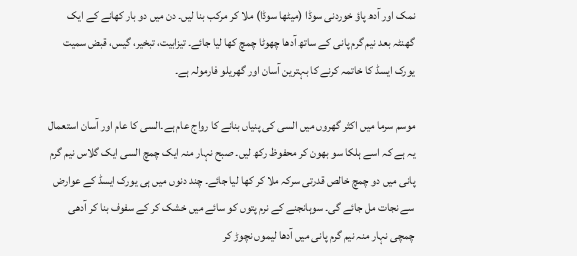نمک اور آدھ پاؤ خوردنی سوڈا (میٹھا سوڈا) ملا کر مرکب بنا لیں۔ دن میں دو بار کھانے کے ایک گھنٹہ بعد نیم گرم پانی کے ساتھ آدھا چھوٹا چمچ کھا لیا جائے۔ تیزابیت، تبخیر، گیس، قبض سمیت یورک ایسڈ کا خاتمہ کرنے کا بہترین آسان اور گھریلو فارمولہ ہے۔

موسم سرما میں اکثر گھروں میں السی کی پنیاں بنانے کا رواج عام ہے۔السی کا عام اور آسان استعمال یہ ہے کہ اسے ہلکا سو بھون کر محفوظ رکھ لیں۔ صبح نہار منہ ایک چمچ السی ایک گلاس نیم گرم پانی میں دو چمچ خالص قدرتی سرکہ ملا کر کھا لیا جائے۔ چند دنوں میں ہی یورک ایسڈ کے عوارض سے نجات مل جائے گی۔ سوہانجنے کے نرم پتوں کو سائے میں خشک کر کے سفوف بنا کر آدھی چمچی نہار منہ نیم گرم پانی میں آدھا لیموں نچوڑ کر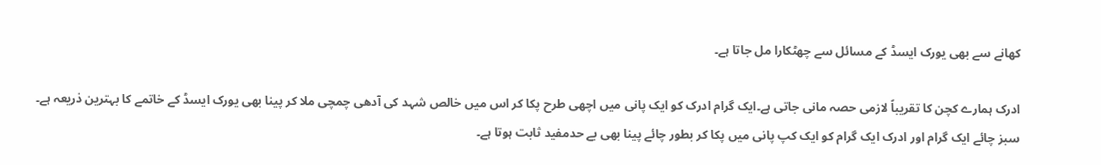کھانے سے بھی یورک ایسڈ کے مسائل سے چھٹکارا مل جاتا ہے۔

ادرک ہمارے کچن کا تقریباً لازمی حصہ مانی جاتی ہے۔ایک گرام ادرک کو ایک پانی میں اچھی طرح پکا کر اس میں خالص شہد کی آدھی چمچی ملا کر پینا بھی یورک ایسڈ کے خاتمے کا بہترین ذریعہ ہے۔ سبز چائے ایک گرام اور ادرک ایک گرام کو ایک کپ پانی میں پکا کر بطور چائے پینا بھی بے حدمفید ثابت ہوتا ہے۔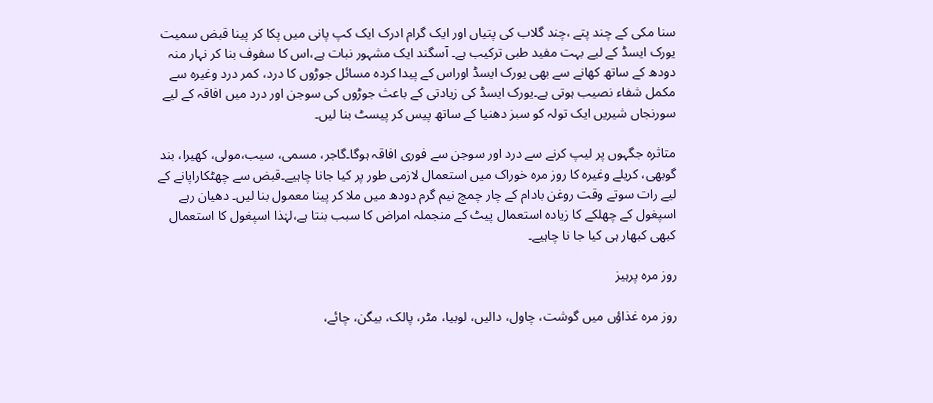سنا مکی کے چند پتے ،چند گلاب کی پتیاں اور ایک گرام ادرک ایک کپ پانی میں پکا کر پینا قبض سمیت یورک ایسڈ کے لیے بہت مفید طبی ترکیب ہے۔ آسگند ایک مشہور نبات ہے،اس کا سفوف بنا کر نہار منہ دودھ کے ساتھ کھانے سے بھی یورک ایسڈ اوراس کے پیدا کردہ مسائل جوڑوں کا درد، کمر درد وغیرہ سے مکمل شفاء نصیب ہوتی ہے۔یورک ایسڈ کی زیادتی کے باعث جوڑوں کی سوجن اور درد میں افاقہ کے لیے سورنجاں شیریں ایک تولہ کو سبز دھنیا کے ساتھ پیس کر پیسٹ بنا لیں۔

متاثرہ جگہوں پر لیپ کرنے سے درد اور سوجن سے فوری افاقہ ہوگا۔گاجر، مسمی، سیب،مولی، کھیرا، بند گوبھی، کریلے وغیرہ کا روز مرہ خوراک میں استعمال لازمی طور پر کیا جانا چاہیے۔قبض سے چھٹکاراپانے کے لیے رات سوتے وقت روغن بادام کے چار چمچ نیم گرم دودھ میں ملا کر پینا معمول بنا لیں۔ دھیان رہے اسپغول کے چھلکے کا زیادہ استعمال پیٹ کے منجملہ امراض کا سبب بنتا ہے،لہٰذا اسپغول کا استعمال کبھی کبھار ہی کیا جا نا چاہیے۔

روز مرہ پرہیز

روز مرہ غذاؤں میں گوشت، چاول، دالیں، لوبیا، مٹر، پالک، بیگن، چائے،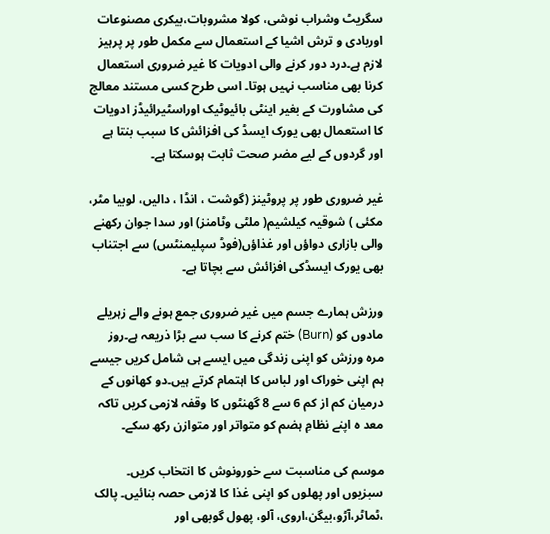سگریٹ وشراب نوشی، کولا مشروبات،بیکری مصنوعات اوربادی و ترش اشیا کے استعمال سے مکمل طور پر پرہیز لازم ہے۔درد دور کرنے والی ادویات کا غیر ضروری استعمال کرنا بھی مناسب نہیں ہوتا۔ اسی طرح کسی مستند معالج کی مشاورت کے بغیر اینٹی بائیوٹیک اوراسٹیرائیڈز ادویات کا استعمال بھی یورک ایسڈ کی افزائش کا سبب بنتا ہے اور گردوں کے لیے مضر صحت ثابت ہوسکتا ہے۔

غیر ضروری طور پر پروٹینز (گوشت ، انڈا ، دالیں، لوبیا مٹر، مکئی ) شوقیہ کیلشیم( ملٹی وٹامنز) اور سدا جوان رکھنے والی بازاری دواؤں اور غذاؤں(فوڈ سپلیمنٹس) سے اجتناب بھی یورک ایسڈکی افزائش سے بچاتا ہے۔

ورزش ہمارے جسم میں غیر ضروری جمع ہونے والے زہریلے مادوں کو (Burn) ختم کرنے کا سب سے بڑا ذریعہ ہے۔روز مرہ ورزش کو اپنی زندگی میں ایسے ہی شامل کریں جیسے ہم اپنی خوراک اور لباس کا اہتمام کرتے ہیں۔دو کھانوں کے درمیان کم از کم 6 سے 8 گھنٹوں کا وقفہ لازمی کریں تاکہ معد ہ اپنے نظامِ ہضم کو متواتر اور متوازن رکھ سکے۔

موسم کی مناسبت سے خورونوش کا انتخاب کریں۔ سبزیوں اور پھلوں کو اپنی غذا کا لازمی حصہ بنائیں۔ پالک ،ٹماٹر،آڑو،بیگن،اروی، آلو، پھول گوبھی اور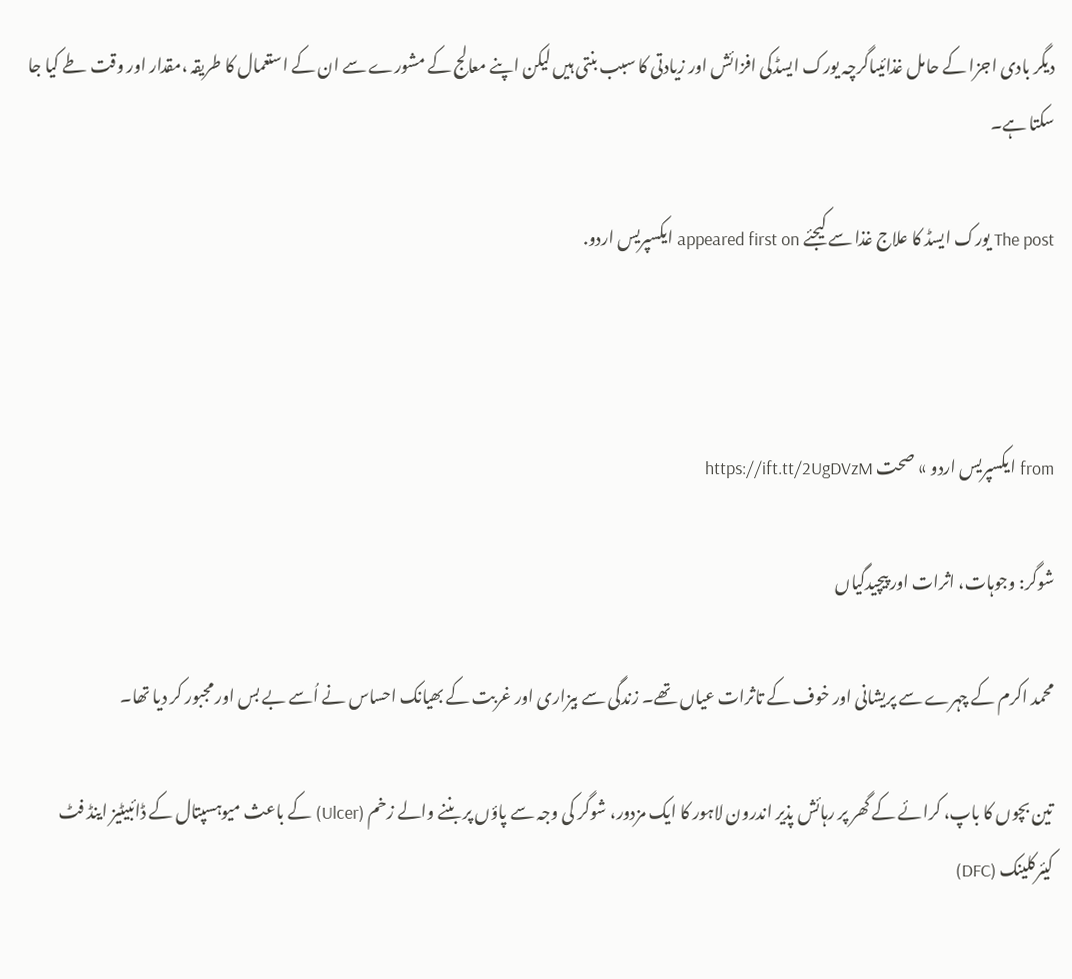دیگر بادی اجزا کے حامل غذائیںاگرچہ یورک ایسڈکی افزائش اور زیادتی کا سبب بنتی ہیں لیکن اپنے معالج کے مشورے سے ان کے استعمال کا طریقہ ،مقدار اور وقت طے کیا جا سکتا ہے۔

The post یورک ایسڈ کا علاج غذا سے کیجئے appeared first on ایکسپریس اردو.



from ایکسپریس اردو » صحت https://ift.tt/2UgDVzM

شوگر: وجوہات، اثرات اور پیچیدگیاں

محمد اکرم کے چہرے سے پریشانی اور خوف کے تاثرات عیاں تھے۔ زندگی سے بیزاری اور غربت کے بھیانک احساس نے اُسے بے بس اور مجبور کر دیا تھا۔

تین بچوں کا باپ، کرائے کے گھر پر رہائش پذیر اندرون لاہور کا ایک مزدور، شوگر کی وجہ سے پاؤں پر بننے والے زخم (Ulcer) کے باعث میوہسپتال کے ڈائبیٹیز اینڈ فٹ کیئرکلینک (DFC)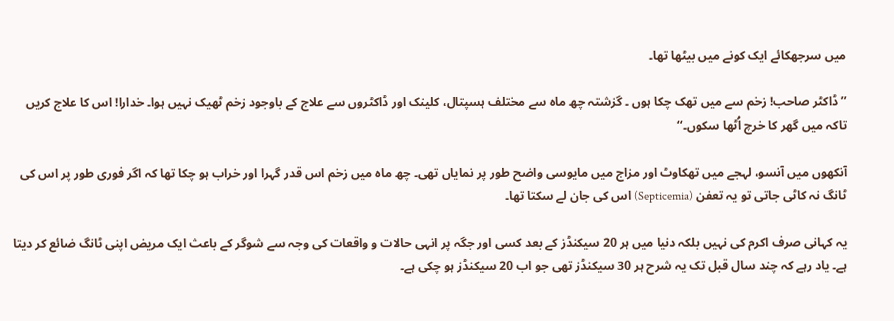میں سرجھکائے ایک کونے میں بیٹھا تھا۔

’’ڈاکٹر صاحب! زخم سے میں تھک چکا ہوں ۔ گزشتہ چھ ماہ سے مختلف ہسپتال، کلینک اور ڈاکٹروں سے علاج کے باوجود زخم ٹھیک نہیں ہوا۔ خدارا! اس کا علاج کریں تاکہ میں گھر کا خرچ اُٹھا سکوں۔‘‘

آنکھوں میں آنسو، لہجے میں تھکاوٹ اور مزاج میں مایوسی واضح طور پر نمایاں تھی۔ چھ ماہ میں زخم اس قدر گہرا اور خراب ہو چکا تھا کہ اگر فوری طور پر اس کی ٹانگ نہ کاٹی جاتی تو یہ تعفن (Septicemia) اس کی جان لے سکتا تھا۔

یہ کہانی صرف اکرم کی نہیں بلکہ دنیا میں ہر 20 سیکنڈز کے بعد کسی اور جگہ پر انہی حالات و واقعات کی وجہ سے شوگر کے باعث ایک مریض اپنی ٹانگ ضائع کر دیتا ہے۔ یاد رہے کہ چند سال قبل تک یہ شرح ہر 30 سیکنڈز تھی جو اب 20 سیکنڈز ہو چکی ہے۔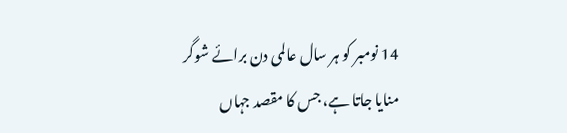14 نومبر کو ہر سال عالمی دن برائے شوگر منایا جاتا ہے، جس کا مقصد جہاں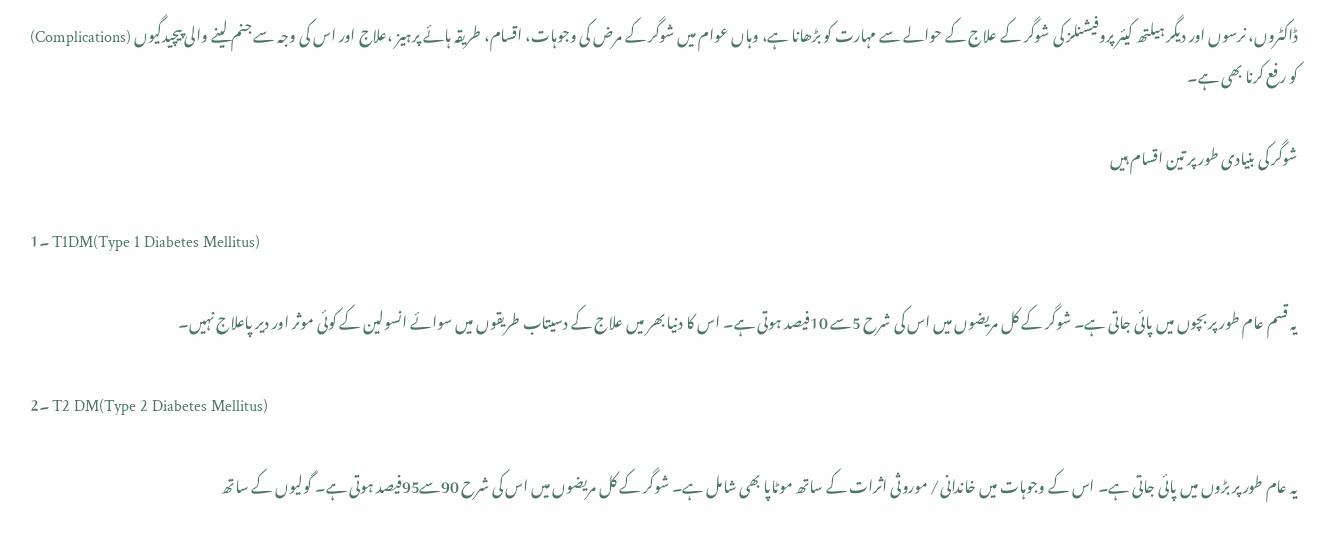ڈاکٹروں، نرسوں اور دیگر ہیلتھ کیئر پروفیشنلز کی شوگر کے علاج کے حوالے سے مہارت کو بڑھانا ہے، وہاں عوام میں شوگر کے مرض کی وجوہات، اقسام، طریقہ ہائے پرہیز ،علاج اور اس کی وجہ سے جنم لینے والی پیچیدگیوں (Complications) کو رفع کرنا بھی ہے۔

شوگر کی بنیادی طور پر تین اقسام ہیں

1۔ T1DM(Type 1 Diabetes Mellitus)

یہ قسم عام طور پر بچوں میں پائی جاتی ہے۔ شوگر کے کل مریضوں میں اس کی شرح 5سے 10فیصد ہوتی ہے۔ اس کا دنیا بھر میں علاج کے دسیتاب طریقوں میں سوائے انسولین کے کوئی موثر اور دیر پاعلاج نہیں۔

2۔ T2 DM(Type 2 Diabetes Mellitus)

یہ عام طور پر بڑوں میں پائی جاتی ہے۔ اس کے وجوہات میں خاندانی/ موروثی اثرات کے ساتھ موٹاپا بھی شامل ہے۔ شوگر کے کل مریضوں میں اس کی شرح 90سے95فیصد ہوتی ہے۔ گولیوں کے ساتھ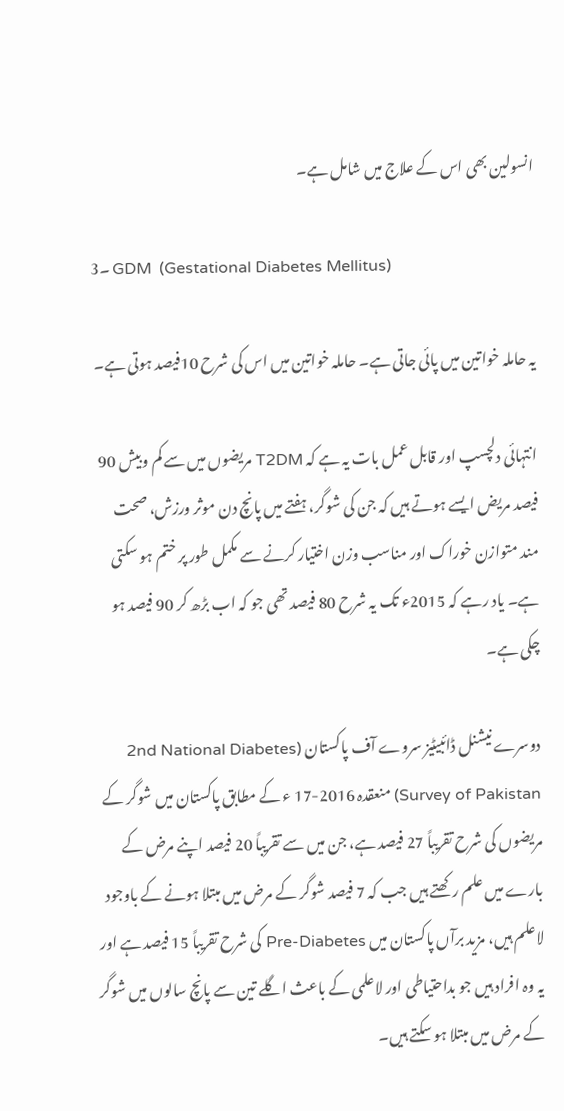انسولین بھی اس کے علاج میں شامل ہے۔

3۔ GDM  (Gestational Diabetes Mellitus)

یہ حاملہ خواتین میں پائی جاتی ہے۔ حاملہ خواتین میں اس کی شرح 10فیصد ہوتی ہے۔

انتہائی دلچسپ اور قابل عمل بات یہ ہے کہ T2DM مریضوں میں سے کم وبیش 90 فیصد مریض ایسے ہوتے ہیں کہ جن کی شوگر، ہفتے میں پانچ دن موثر ورزش، صحت مند متوازن خوراک اور مناسب وزن اختیار کرنے سے مکمل طور پر ختم ہو سکتی ہے۔ یاد رہے کہ 2015ء تک یہ شرح 80 فیصد تھی جو کہ اب بڑھ کر 90 فیصد ہو چکی ہے۔

دوسرے نیشنل ڈائبیٹیز سروے آف پاکستان (2nd National Diabetes Survey of Pakistan) منعقدہ 2016-17 ء کے مطابق پاکستان میں شوگر کے مریضوں کی شرح تقریباً 27 فیصد ہے، جن میں سے تقریباً 20 فیصد اپنے مرض کے بارے میں علم رکھتے ہیں جب کہ 7 فیصد شوگر کے مرض میں مبتلا ہونے کے باوجود لاعلم ہیں، مزید برآں پاکستان میں Pre-Diabetes کی شرح تقریباً 15 فیصد ہے اور یہ وہ افراد ہیں جو بداحتیاطی اور لاعلمی کے باعث اگلے تین سے پانچ سالوں میں شوگر کے مرض میں مبتلا ہو سکتے ہیں۔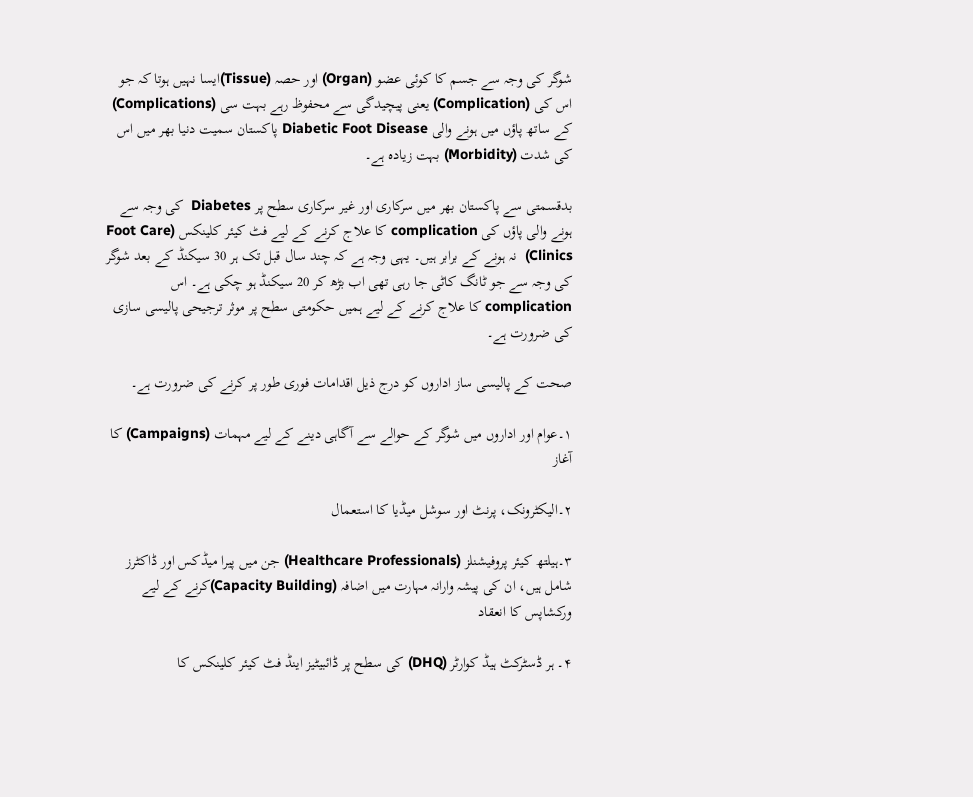شوگر کی وجہ سے جسم کا کوئی عضو (Organ) اور حصہ (Tissue)ایسا نہیں ہوتا کہ جو اس کی (Complication) یعنی پیچیدگی سے محفوظ رہے بہت سی (Complications) کے ساتھ پاؤں میں ہونے والی Diabetic Foot Disease پاکستان سمیت دنیا بھر میں اس کی شدت (Morbidity) بہت زیادہ ہے۔

بدقسمتی سے پاکستان بھر میں سرکاری اور غیر سرکاری سطح پر Diabetes  کی وجہ سے ہونے والی پاؤں کی complication کا علاج کرنے کے لیے فٹ کیئر کلینکس (Foot Care Clinics)  نہ ہونے کے برابر ہیں۔ یہی وجہ ہے کہ چند سال قبل تک ہر 30 سیکنڈ کے بعد شوگر کی وجہ سے جو ٹانگ کاٹی جا رہی تھی اب بڑھ کر 20 سیکنڈ ہو چکی ہے۔ اس complication کا علاج کرنے کے لیے ہمیں حکومتی سطح پر موثر ترجیحی پالیسی سازی کی ضرورت ہے۔

صحت کے پالیسی ساز اداروں کو درج ذیل اقدامات فوری طور پر کرنے کی ضرورت ہے۔

۱۔عوام اور اداروں میں شوگر کے حوالے سے آگاہی دینے کے لیے مہمات (Campaigns) کا آغاز

۲۔الیکٹرونک، پرنٹ اور سوشل میڈیا کا استعمال

۳۔ہیلتھ کیئر پروفیشنلز (Healthcare Professionals) جن میں پیرا میڈکس اور ڈاکٹرز شامل ہیں، ان کی پیشہ وارانہ مہارت میں اضافہ (Capacity Building)کرنے کے لیے ورکشاپس کا انعقاد

۴۔ ہر ڈسٹرکٹ ہیڈ کوارٹر (DHQ) کی سطح پر ڈائبیٹیز اینڈ فٹ کیئر کلینکس کا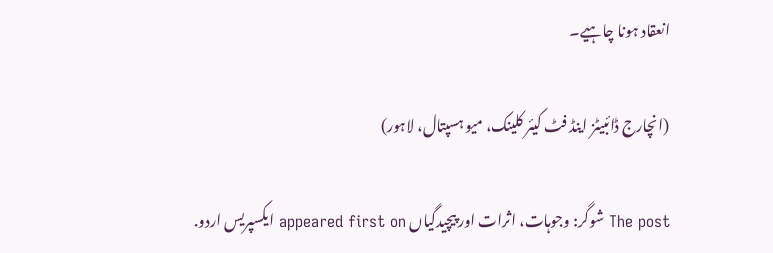انعقاد ہونا چاہیے۔

(انچارج ڈائبیٹز اینڈ فٹ کیئر کلینک، میو ہسپتال، لاہور)

The post شوگر: وجوہات، اثرات اور پیچیدگیاں appeared first on ایکسپریس اردو.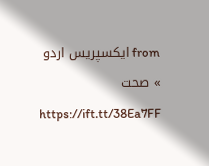from ایکسپریس اردو » صحت https://ift.tt/38Ea7FF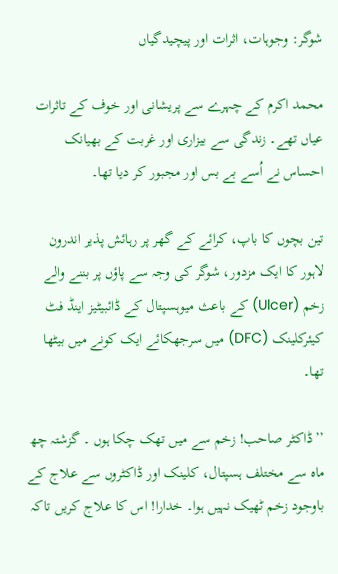شوگر: وجوہات، اثرات اور پیچیدگیاں

محمد اکرم کے چہرے سے پریشانی اور خوف کے تاثرات عیاں تھے۔ زندگی سے بیزاری اور غربت کے بھیانک احساس نے اُسے بے بس اور مجبور کر دیا تھا۔

تین بچوں کا باپ، کرائے کے گھر پر رہائش پذیر اندرون لاہور کا ایک مزدور، شوگر کی وجہ سے پاؤں پر بننے والے زخم (Ulcer) کے باعث میوہسپتال کے ڈائبیٹیز اینڈ فٹ کیئرکلینک (DFC) میں سرجھکائے ایک کونے میں بیٹھا تھا۔

’’ڈاکٹر صاحب! زخم سے میں تھک چکا ہوں ۔ گزشتہ چھ ماہ سے مختلف ہسپتال، کلینک اور ڈاکٹروں سے علاج کے باوجود زخم ٹھیک نہیں ہوا۔ خدارا! اس کا علاج کریں تاکہ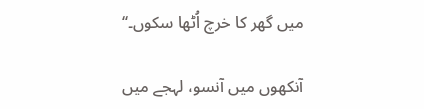میں گھر کا خرچ اُٹھا سکوں۔‘‘

آنکھوں میں آنسو، لہجے میں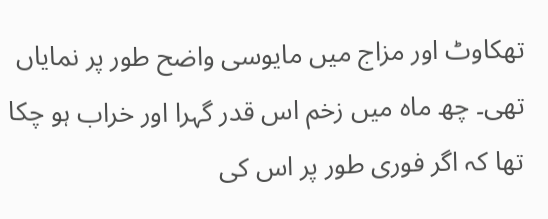تھکاوٹ اور مزاج میں مایوسی واضح طور پر نمایاں تھی۔ چھ ماہ میں زخم اس قدر گہرا اور خراب ہو چکا تھا کہ اگر فوری طور پر اس کی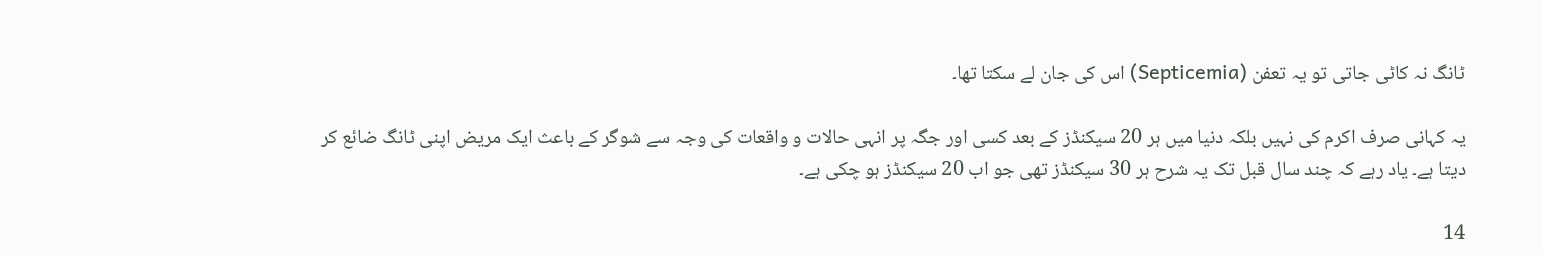ٹانگ نہ کاٹی جاتی تو یہ تعفن (Septicemia) اس کی جان لے سکتا تھا۔

یہ کہانی صرف اکرم کی نہیں بلکہ دنیا میں ہر 20 سیکنڈز کے بعد کسی اور جگہ پر انہی حالات و واقعات کی وجہ سے شوگر کے باعث ایک مریض اپنی ٹانگ ضائع کر دیتا ہے۔ یاد رہے کہ چند سال قبل تک یہ شرح ہر 30 سیکنڈز تھی جو اب 20 سیکنڈز ہو چکی ہے۔

14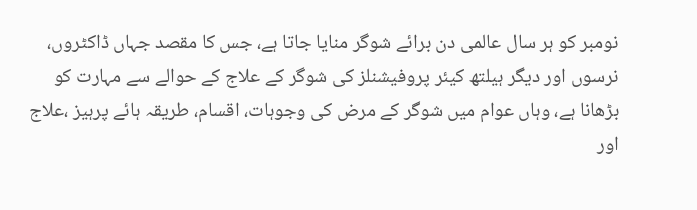نومبر کو ہر سال عالمی دن برائے شوگر منایا جاتا ہے، جس کا مقصد جہاں ڈاکٹروں، نرسوں اور دیگر ہیلتھ کیئر پروفیشنلز کی شوگر کے علاج کے حوالے سے مہارت کو بڑھانا ہے، وہاں عوام میں شوگر کے مرض کی وجوہات، اقسام، طریقہ ہائے پرہیز ،علاج اور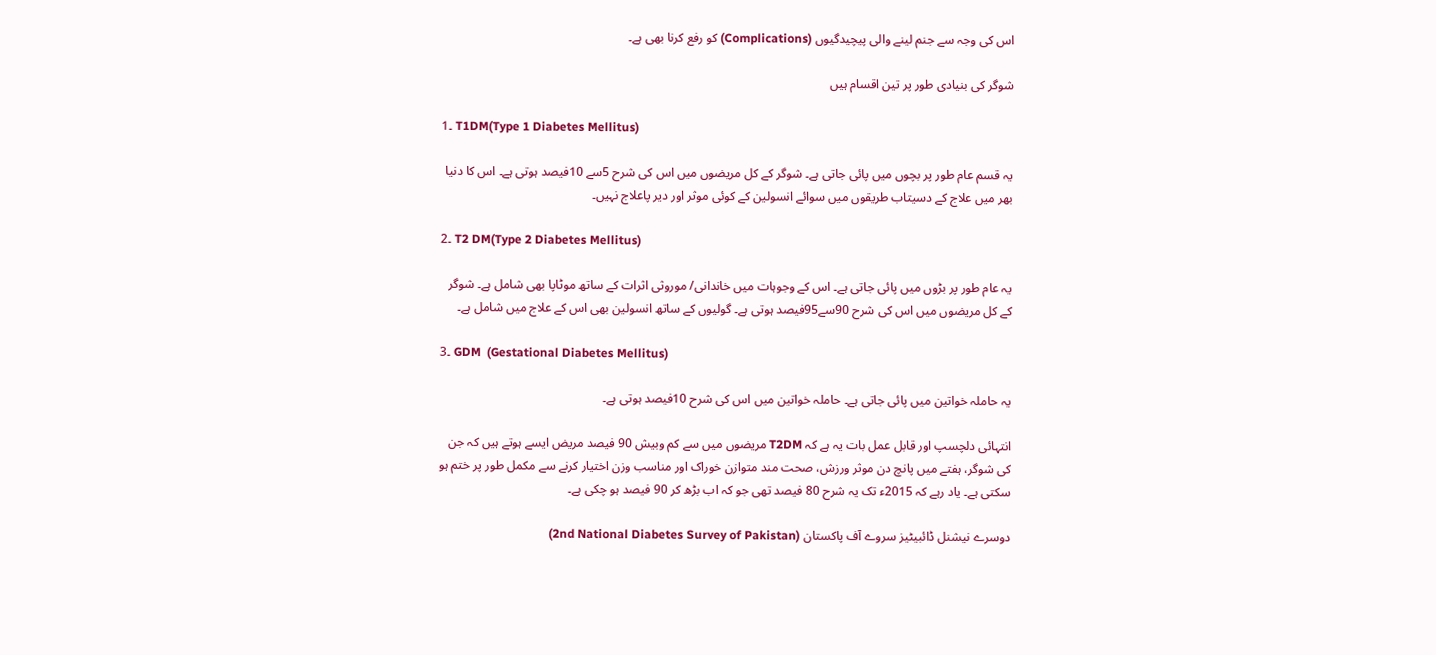اس کی وجہ سے جنم لینے والی پیچیدگیوں (Complications) کو رفع کرنا بھی ہے۔

شوگر کی بنیادی طور پر تین اقسام ہیں

1۔ T1DM(Type 1 Diabetes Mellitus)

یہ قسم عام طور پر بچوں میں پائی جاتی ہے۔ شوگر کے کل مریضوں میں اس کی شرح 5سے 10فیصد ہوتی ہے۔ اس کا دنیا بھر میں علاج کے دسیتاب طریقوں میں سوائے انسولین کے کوئی موثر اور دیر پاعلاج نہیں۔

2۔ T2 DM(Type 2 Diabetes Mellitus)

یہ عام طور پر بڑوں میں پائی جاتی ہے۔ اس کے وجوہات میں خاندانی/ موروثی اثرات کے ساتھ موٹاپا بھی شامل ہے۔ شوگر کے کل مریضوں میں اس کی شرح 90سے95فیصد ہوتی ہے۔ گولیوں کے ساتھ انسولین بھی اس کے علاج میں شامل ہے۔

3۔ GDM  (Gestational Diabetes Mellitus)

یہ حاملہ خواتین میں پائی جاتی ہے۔ حاملہ خواتین میں اس کی شرح 10فیصد ہوتی ہے۔

انتہائی دلچسپ اور قابل عمل بات یہ ہے کہ T2DM مریضوں میں سے کم وبیش 90 فیصد مریض ایسے ہوتے ہیں کہ جن کی شوگر، ہفتے میں پانچ دن موثر ورزش، صحت مند متوازن خوراک اور مناسب وزن اختیار کرنے سے مکمل طور پر ختم ہو سکتی ہے۔ یاد رہے کہ 2015ء تک یہ شرح 80 فیصد تھی جو کہ اب بڑھ کر 90 فیصد ہو چکی ہے۔

دوسرے نیشنل ڈائبیٹیز سروے آف پاکستان (2nd National Diabetes Survey of Pakistan)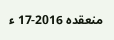منعقدہ 2016-17 ء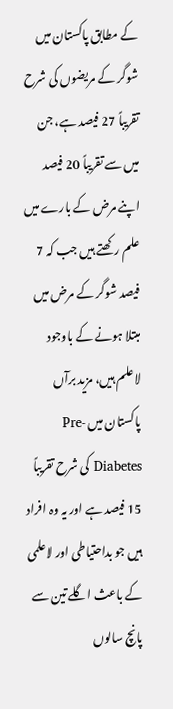کے مطابق پاکستان میں شوگر کے مریضوں کی شرح تقریباً 27 فیصد ہے، جن میں سے تقریباً 20 فیصد اپنے مرض کے بارے میں علم رکھتے ہیں جب کہ 7 فیصد شوگر کے مرض میں مبتلا ہونے کے باوجود لاعلم ہیں، مزید برآں پاکستان میں Pre-Diabetes کی شرح تقریباً 15 فیصد ہے اور یہ وہ افراد ہیں جو بداحتیاطی اور لاعلمی کے باعث اگلے تین سے پانچ سالوں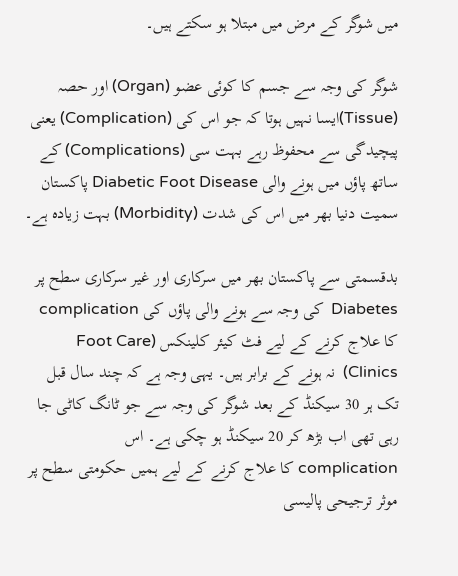میں شوگر کے مرض میں مبتلا ہو سکتے ہیں۔

شوگر کی وجہ سے جسم کا کوئی عضو (Organ) اور حصہ (Tissue)ایسا نہیں ہوتا کہ جو اس کی (Complication) یعنی پیچیدگی سے محفوظ رہے بہت سی (Complications) کے ساتھ پاؤں میں ہونے والی Diabetic Foot Disease پاکستان سمیت دنیا بھر میں اس کی شدت (Morbidity) بہت زیادہ ہے۔

بدقسمتی سے پاکستان بھر میں سرکاری اور غیر سرکاری سطح پر Diabetes  کی وجہ سے ہونے والی پاؤں کی complication کا علاج کرنے کے لیے فٹ کیئر کلینکس (Foot Care Clinics)  نہ ہونے کے برابر ہیں۔ یہی وجہ ہے کہ چند سال قبل تک ہر 30 سیکنڈ کے بعد شوگر کی وجہ سے جو ٹانگ کاٹی جا رہی تھی اب بڑھ کر 20 سیکنڈ ہو چکی ہے۔ اس complication کا علاج کرنے کے لیے ہمیں حکومتی سطح پر موثر ترجیحی پالیسی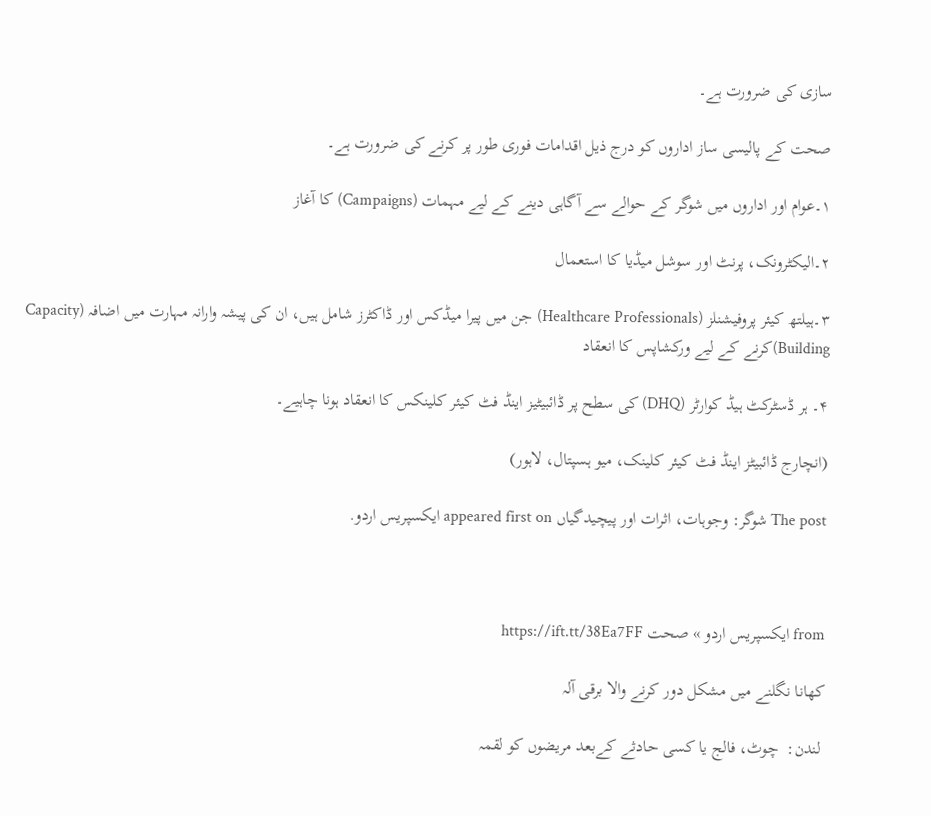سازی کی ضرورت ہے۔

صحت کے پالیسی ساز اداروں کو درج ذیل اقدامات فوری طور پر کرنے کی ضرورت ہے۔

۱۔عوام اور اداروں میں شوگر کے حوالے سے آگاہی دینے کے لیے مہمات (Campaigns) کا آغاز

۲۔الیکٹرونک، پرنٹ اور سوشل میڈیا کا استعمال

۳۔ہیلتھ کیئر پروفیشنلز (Healthcare Professionals) جن میں پیرا میڈکس اور ڈاکٹرز شامل ہیں، ان کی پیشہ وارانہ مہارت میں اضافہ (Capacity Building)کرنے کے لیے ورکشاپس کا انعقاد

۴۔ ہر ڈسٹرکٹ ہیڈ کوارٹر (DHQ) کی سطح پر ڈائبیٹیز اینڈ فٹ کیئر کلینکس کا انعقاد ہونا چاہیے۔

(انچارج ڈائبیٹز اینڈ فٹ کیئر کلینک، میو ہسپتال، لاہور)

The post شوگر: وجوہات، اثرات اور پیچیدگیاں appeared first on ایکسپریس اردو.



from ایکسپریس اردو » صحت https://ift.tt/38Ea7FF

کھانا نگلنے میں مشکل دور کرنے والا برقی آلہ

 لندن:  چوٹ، فالج یا کسی حادثے کےبعد مریضوں کو لقمہ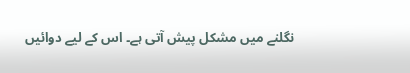نگلنے میں مشکل پیش آتی ہے۔ اس کے لیے دوائیں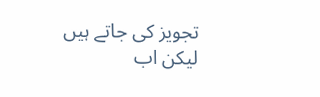تجویز کی جاتے ہیں لیکن اب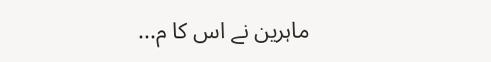ماہرین نے اس کا م...